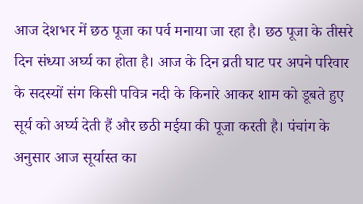आज देशभर में छठ पूजा का पर्व मनाया जा रहा है। छठ पूजा के तीसरे दिन संध्या अर्घ्य का होता है। आज के दिन व्रती घाट पर अपने परिवार के सदस्यों संग किसी पवित्र नदी के किनारे आकर शाम को डूबते हुए सूर्य को अर्घ्य देती हैं और छठी मईया की पूजा करती है। पंचांग के अनुसार आज सूर्यास्त का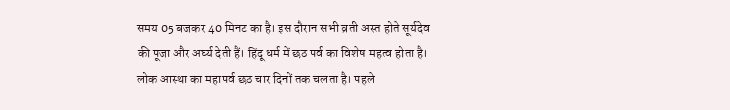समय 05 बजकर 40 मिनट का है। इस दौरान सभी व्रती अस्त होते सूर्यदेव की पूजा और अर्घ्य देती हैं। हिंदू धर्म में छठ पर्व का विशेष महत्व होता है। लोक आस्था का महापर्व छठ चार दिनों तक चलता है। पहले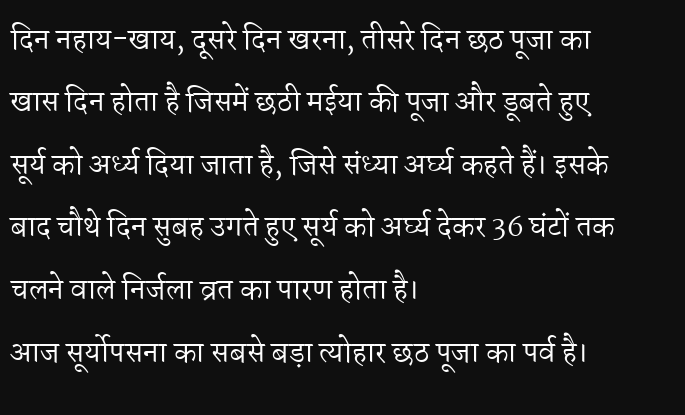दिन नहाय-खाय, दूसरे दिन खरना, तीसरे दिन छठ पूजा का खास दिन होता है जिसमें छठी मईया की पूजा और डूबते हुए सूर्य को अर्ध्य दिया जाता है, जिसे संध्या अर्घ्य कहते हैं। इसके बाद चौथे दिन सुबह उगते हुए सूर्य को अर्घ्य देकर 36 घंटों तक चलने वाले निर्जला व्रत का पारण होता है।
आज सूर्योपसना का सबसे बड़ा त्योहार छठ पूजा का पर्व है।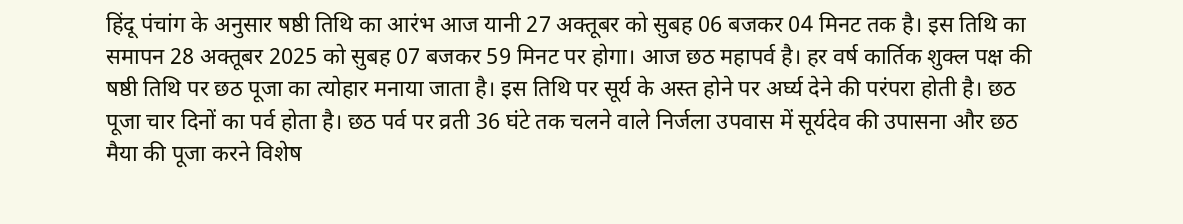हिंदू पंचांग के अनुसार षष्ठी तिथि का आरंभ आज यानी 27 अक्तूबर को सुबह 06 बजकर 04 मिनट तक है। इस तिथि का समापन 28 अक्तूबर 2025 को सुबह 07 बजकर 59 मिनट पर होगा। आज छठ महापर्व है। हर वर्ष कार्तिक शुक्ल पक्ष की षष्ठी तिथि पर छठ पूजा का त्योहार मनाया जाता है। इस तिथि पर सूर्य के अस्त होने पर अर्घ्य देने की परंपरा होती है। छठ पूजा चार दिनों का पर्व होता है। छठ पर्व पर व्रती 36 घंटे तक चलने वाले निर्जला उपवास में सूर्यदेव की उपासना और छठ मैया की पूजा करने विशेष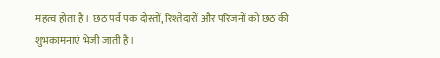महत्व होता है। छठ पर्व पक दोस्तों, रिश्तेदारों और परिजनों को छठ की शुभकामनाएं भेजी जाती है।